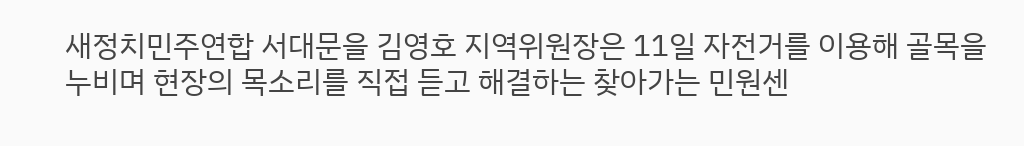새정치민주연합 서대문을 김영호 지역위원장은 11일 자전거를 이용해 골목을 누비며 현장의 목소리를 직접 듣고 해결하는 찾아가는 민원센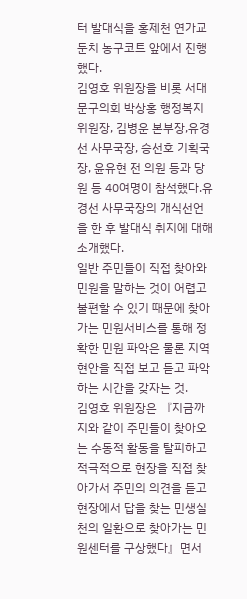터 발대식을 홍제천 연가교 둔치 농구코트 앞에서 진행했다.
김영호 위원장을 비롯 서대문구의회 박상홍 행정복지위원장, 김병운 본부장,유경선 사무국장, 승선호 기획국장, 윤유현 전 의원 등과 당원 등 40여명이 참석했다.유경선 사무국장의 개식선언을 한 후 발대식 취지에 대해 소개했다.
일반 주민들이 직접 찾아와 민원을 말하는 것이 어렵고 불편할 수 있기 때문에 찾아가는 민원서비스를 통해 정확한 민원 파악은 물론 지역현안을 직접 보고 듣고 파악하는 시간을 갖자는 것.
김영호 위원장은 『지금까지와 같이 주민들이 찾아오는 수동적 활동을 탈피하고 적극적으로 현장을 직접 찾아가서 주민의 의견을 듣고 현장에서 답을 찾는 민생실천의 일환으로 찾아가는 민원센터를 구상했다』면서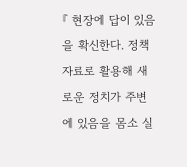『 현장에 답이 있음을 확신한다. 정책자료로 활용해 새로운 정치가 주변에 있음을 몸소 실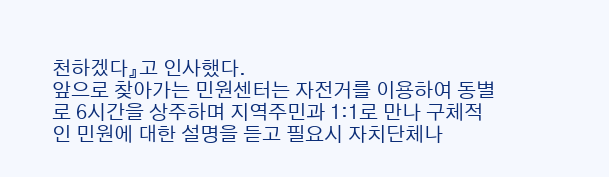천하겠다』고 인사했다.
앞으로 찾아가는 민원센터는 자전거를 이용하여 동별로 6시간을 상주하며 지역주민과 1:1로 만나 구체적인 민원에 대한 설명을 듣고 필요시 자치단체나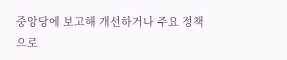중앙당에 보고해 개선하거나 주요 정책으로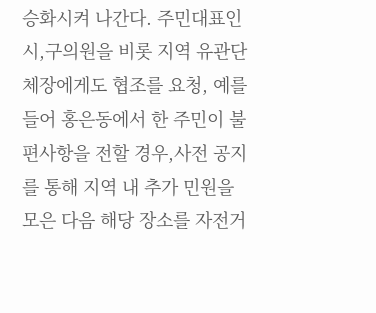승화시켜 나간다. 주민대표인 시,구의원을 비롯 지역 유관단체장에게도 협조를 요청, 예를 들어 홍은동에서 한 주민이 불편사항을 전할 경우,사전 공지를 통해 지역 내 추가 민원을 모은 다음 해당 장소를 자전거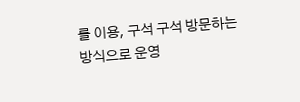를 이용, 구석 구석 방문하는 방식으로 운영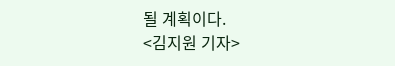될 계획이다.
<김지원 기자>